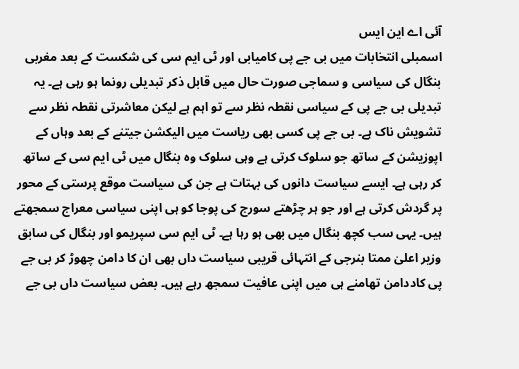آئی اے این ایس
اسمبلی انتخابات میں بی جے پی کامیابی اور ٹی ایم سی کی شکست کے بعد مغربی بنگال کی سیاسی و سماجی صورت حال میں قابل ذکر تبدیلی رونما ہو رہی ہے۔ یہ تبدیلی بی جے پی کے سیاسی نقطہ نظر سے تو اہم ہے لیکن معاشرتی نقطہ نظر سے تشویش ناک ہے۔ بی جے پی کسی بھی ریاست میں الیکشن جیتنے کے بعد وہاں کے اپوزیشن کے ساتھ جو سلوک کرتی ہے وہی سلوک وہ بنگال میں ٹی ایم سی کے ساتھ کر رہی ہے۔ ایسے سیاست دانوں کی بہتات ہے جن کی سیاست موقع پرستی کے محور پر گردش کرتی ہے اور جو ہر چڑھتے سورج کی پوجا کو ہی اپنی سیاسی معراج سمجھتے ہیں۔ یہی سب کچھ بنگال میں بھی ہو رہا ہے۔ ٹی ایم سی سپریمو اور بنگال کی سابق وزیر اعلیٰ ممتا بنرجی کے انتہائی قریبی سیاست داں بھی ان کا دامن چھوڑ کر بی جے پی کاددامن تھامنے ہی میں اپنی عافیت سمجھ رہے ہیں۔ بعض سیاست داں بی جے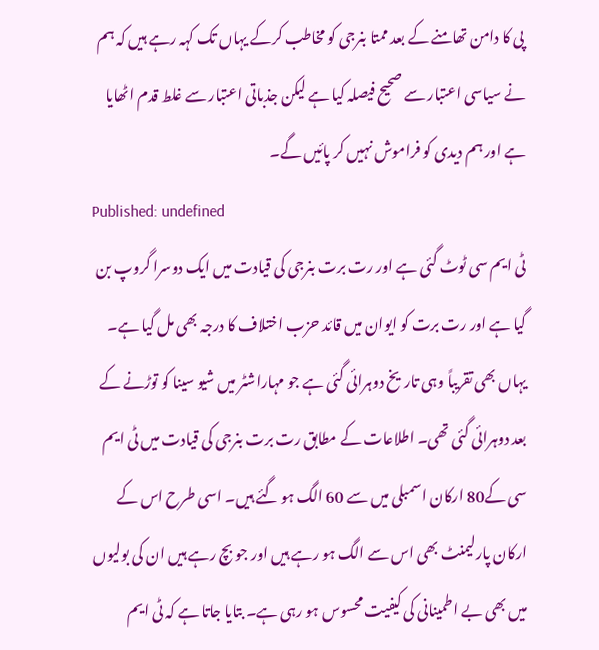پی کا دامن تھامنے کے بعد ممتا بنرجی کو مخاطب کرکے یہاں تک کہہ رہے ہیں کہ ہم نے سیاسی اعتبار سے صحیح فیصلہ کیا ہے لیکن جذباتی اعتبار سے غلط قدم اٹھایا ہے اور ہم دیدی کو فراموش نہیں کر پائیں گے۔
Published: undefined
ٹی ایم سی ٹوٹ گئی ہے اور رت برت بنرجی کی قیادت میں ایک دوسرا گروپ بن گیا ہے اور رت برت کو ایوان میں قائد حزب اختلاف کا درجہ بھی مل گیا ہے۔ یہاں بھی تقریباً وہی تاریخ دوہرائی گئی ہے جو مہاراشٹر میں شیو سینا کو توڑنے کے بعد دوہرائی گئی تھی۔ اطلاعات کے مطابق رت برت بنرجی کی قیادت میں ٹی ایم سی کے80 ارکان اسمبلی میں سے 60 الگ ہو گئے ہیں۔ اسی طرح اس کے ارکان پارلیمنٹ بھی اس سے الگ ہو رہے ہیں اور جو بچ رہے ہیں ان کی بولیوں میں بھی بے اطمینانی کی کیفیت محسوس ہو رہی ہے۔ بتایا جاتا ہے کہ ٹی ایم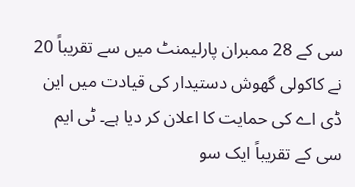سی کے 28 ممبران پارلیمنٹ میں سے تقریباً 20 نے کاکولی گھوش دستیدار کی قیادت میں این ڈی اے کی حمایت کا اعلان کر دیا ہے۔ ٹی ایم سی کے تقریباً ایک سو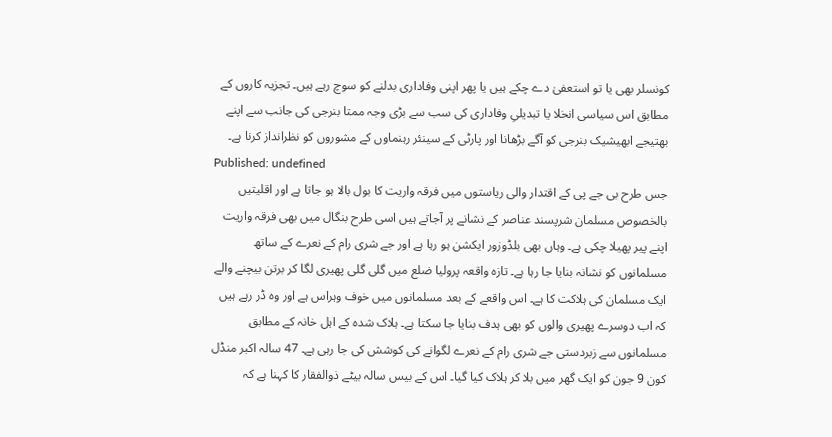کونسلر بھی یا تو استعفیٰ دے چکے ہیں یا پھر اپنی وفاداری بدلنے کو سوچ رہے ہیں۔ تجزیہ کاروں کے مطابق اس سیاسی انخلا یا تبدیلیِ وفاداری کی سب سے بڑی وجہ ممتا بنرجی کی جانب سے اپنے بھتیجے ابھیشیک بنرجی کو آگے بڑھانا اور پارٹی کے سینئر رہنماوں کے مشوروں کو نظرانداز کرنا ہے۔
Published: undefined
جس طرح بی جے پی کے اقتدار والی ریاستوں میں فرقہ واریت کا بول بالا ہو جاتا ہے اور اقلیتیں بالخصوص مسلمان شرپسند عناصر کے نشانے پر آجاتے ہیں اسی طرح بنگال میں بھی فرقہ واریت اپنے پیر پھیلا چکی ہے۔ وہاں بھی بلڈوزور ایکشن ہو رہا ہے اور جے شری رام کے نعرے کے ساتھ مسلمانوں کو نشانہ بنایا جا رہا ہے۔ تازہ واقعہ پرولیا ضلع میں گلی گلی پھیری لگا کر برتن بیچنے والے ایک مسلمان کی ہلاکت کا ہے۔ اس واقعے کے بعد مسلمانوں میں خوف وہراس ہے اور وہ ڈر رہے ہیں کہ اب دوسرے پھیری والوں کو بھی ہدف بنایا جا سکتا ہے۔ ہلاک شدہ کے اہل خانہ کے مطابق مسلمانوں سے زبردستی جے شری رام کے نعرے لگوانے کی کوشش کی جا رہی ہے۔ 47 سالہ اکبر منڈل کون 9 جون کو ایک گھر میں بلا کر ہلاک کیا گیا۔ اس کے بیس سالہ بیٹے ذوالفقار کا کہنا ہے کہ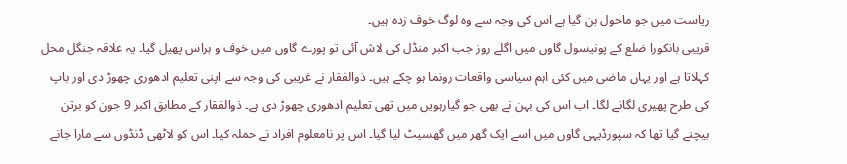ریاست میں جو ماحول بن گیا ہے اس کی وجہ سے وہ لوگ خوف زدہ ہیں۔
قریبی بانکورا ضلع کے پونیسول گاوں میں اگلے روز جب اکبر منڈل کی لاش آئی تو پورے گاوں میں خوف و ہراس پھیل گیا۔ یہ علاقہ جنگل محل کہلاتا ہے اور یہاں ماضی میں کئی اہم سیاسی واقعات رونما ہو چکے ہیں۔ ذوالفقار نے غریبی کی وجہ سے اپنی تعلیم ادھوری چھوڑ دی اور باپ کی طرح پھیری لگانے لگا۔ اب اس کی بہن نے بھی جو گیارہویں میں تھی تعلیم ادھوری چھوڑ دی ہے۔ ذوالفقار کے مطابق اکبر 9 جون کو برتن بیچنے گیا تھا کہ سپورڈیہی گاوں میں اسے ایک گھر میں گھسیٹ لیا گیا۔ اس پر نامعلوم افراد نے حملہ کیا۔ اس کو لاٹھی ڈنڈوں سے مارا جانے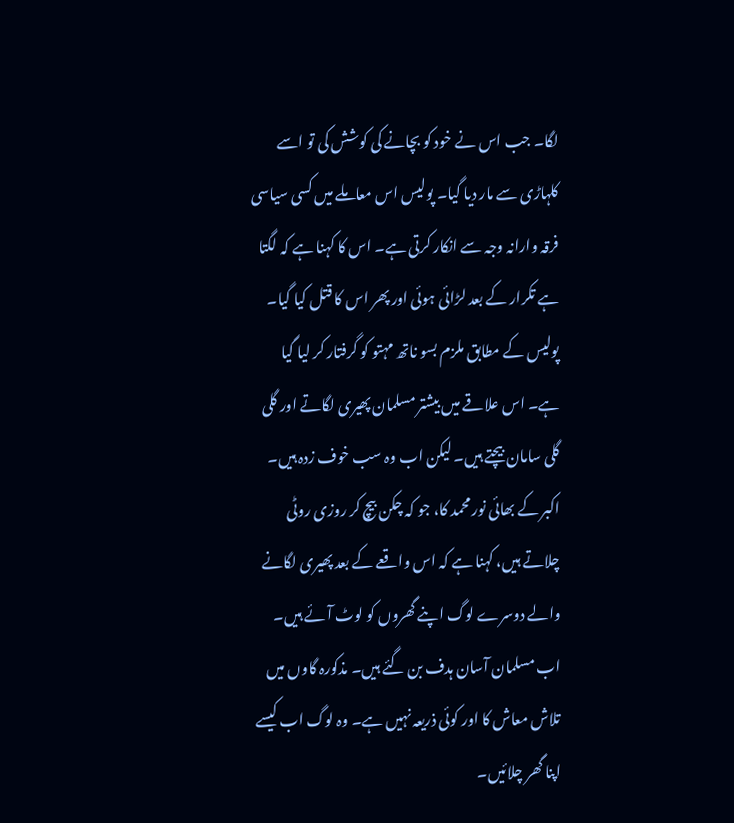لگا۔ جب اس نے خود کو بچانے کی کوشش کی تو اسے کلہاڑی سے مار دیا گیا۔ پولیس اس معاملے میں کسی سیاسی فرقہ وارانہ وجہ سے انکار کرتی ہے۔ اس کا کہنا ہے کہ لگتا ہے تکرار کے بعد لڑائی ہوئی اور پھر اس کا قتل کیا گیا۔ پولیس کے مطابق ملزم بسو ناتھ مہتو کو گرفتار کر لیا گیا ہے۔ اس علاقے میں بیشتر مسلمان پھیری لگاتے اور گلی گلی سامان بیچتے ہیں۔ لیکن اب وہ سب خوف زدہ ہیں۔ اکبر کے بھائی نور محمد کا، جو کہ چکن بیچ کر روزی روٹی چلاتے ہیں، کہنا ہے کہ اس واقعے کے بعد پھیری لگانے والے دوسرے لوگ اپنے گھروں کو لوٹ آئے ہیں۔ اب مسلمان آسان ہدف بن گئے ہیں۔ مذکورہ گاوں میں تلاش معاش کا اور کوئی ذریعہ نہیں ہے۔ وہ لوگ اب کیسے اپنا گھر چلائیں۔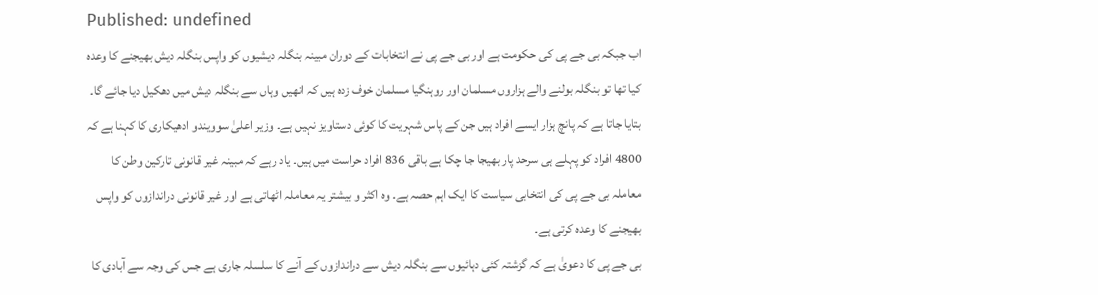Published: undefined
اب جبکہ بی جے پی کی حکومت ہے اور بی جے پی نے انتخابات کے دوران مبینہ بنگلہ دیشیوں کو واپس بنگلہ دیش بھیجنے کا وعدہ کیا تھا تو بنگلہ بولنے والے ہزاروں مسلمان اور روہنگیا مسلمان خوف زدہ ہیں کہ انھیں وہاں سے بنگلہ دیش میں دھکیل دیا جائے گا۔ بتایا جاتا ہے کہ پانچ ہزار ایسے افراد ہیں جن کے پاس شہریت کا کوئی دستاویز نہیں ہے۔ وزیر اعلیٰ سوویندو ادھیکاری کا کہنا ہے کہ 4800 افراد کو پہلے ہی سرحد پار بھیجا جا چکا ہے باقی 836 افراد حراست میں ہیں۔ یاد رہے کہ مبینہ غیر قانونی تارکین وطن کا معاملہ بی جے پی کی انتخابی سیاست کا ایک اہم حصہ ہے۔ وہ اکثر و بیشتر یہ معاملہ اٹھاتی ہے اور غیر قانونی دراندازوں کو واپس بھیجنے کا وعدہ کرتی ہے۔
بی جے پی کا دعویٰ ہے کہ گزشتہ کئی دہائیوں سے بنگلہ دیش سے دراندازوں کے آنے کا سلسلہ جاری ہے جس کی وجہ سے آبادی کا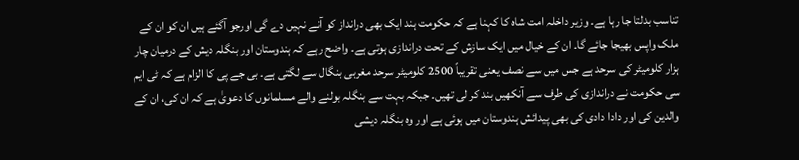تناسب بدلتا جا رہا ہے۔ وزیر داخلہ امت شاہ کا کہنا ہے کہ حکومت ہند ایک بھی درانداز کو آنے نہیں دے گی اورجو آگئے ہیں ان کو ان کے ملک واپس بھیجا جائے گا۔ ان کے خیال میں ایک سازش کے تحت دراندازی ہوتی ہے۔ واضح رہے کہ ہندوستان اور بنگلہ دیش کے درمیان چار ہزار کلومیٹر کی سرحد ہے جس میں سے نصف یعنی تقریباً 2500 کلومیٹر سرحد مغربی بنگال سے لگتی ہے۔ بی جے پی کا الزام ہے کہ ٹی ایم سی حکومت نے دراندازی کی طرف سے آنکھیں بند کر لی تھیں۔ جبکہ بہت سے بنگلہ بولنے والے مسلمانوں کا دعویٰ ہے کہ ان کی، ان کے والدین کی اور دادا دادی کی بھی پیدائش ہندوستان میں ہوئی ہے اور وہ بنگلہ دیشی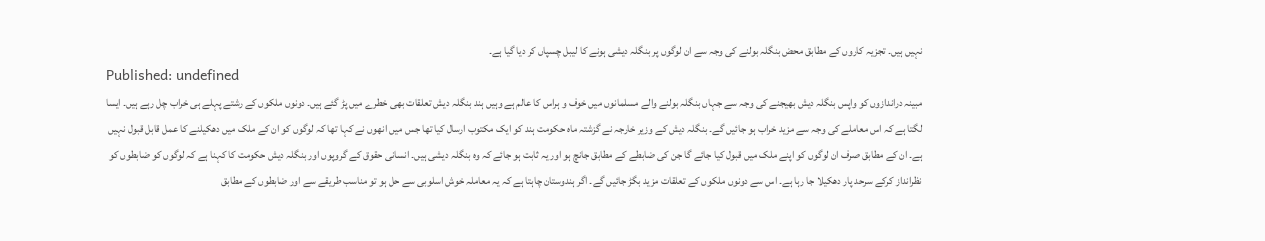نہیں ہیں۔ تجزیہ کاروں کے مطابق محض بنگلہ بولنے کی وجہ سے ان لوگوں پر بنگلہ دیشی ہونے کا لیبل چسپاں کر دیا گیا ہے۔
Published: undefined
مبینہ دراندازوں کو واپس بنگلہ دیش بھیجنے کی وجہ سے جہاں بنگلہ بولنے والے مسلمانوں میں خوف و ہراس کا عالم ہے وہیں ہند بنگلہ دیش تعلقات بھی خطرے میں پڑ گئے ہیں۔ دونوں ملکوں کے رشتے پہلے ہی خراب چل رہے ہیں۔ ایسا لگتا ہے کہ اس معاملے کی وجہ سے مزید خراب ہو جائیں گے۔ بنگلہ دیش کے وزیر خارجہ نے گزشتہ ماہ حکومت ہند کو ایک مکتوب ارسال کیا تھا جس میں انھوں نے کہا تھا کہ لوگوں کو ان کے ملک میں دھکیلنے کا عمل قابل قبول نہیں ہے۔ ان کے مطابق صرف ان لوگوں کو اپنے ملک میں قبول کیا جائے گا جن کی ضابطے کے مطابق جانچ ہو اور یہ ثابت ہو جائے کہ وہ بنگلہ دیشی ہیں۔ انسانی حقوق کے گروپوں اور بنگلہ دیش حکومت کا کہنا ہے کہ لوگوں کو ضابطوں کو نظرانداز کرکے سرحد پار دھکیلا جا رہا ہے۔ اس سے دونوں ملکوں کے تعلقات مزید بگڑ جائیں گے۔ اگر ہندوستان چاہتا ہے کہ یہ معاملہ خوش اسلوبی سے حل ہو تو مناسب طریقے سے اور ضابطوں کے مطابق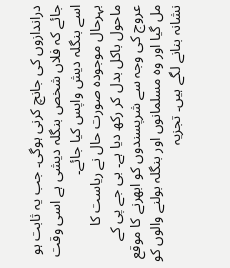دراندازوں کی جانچ کرنی ہوگی۔ جب یہ ثابت ہو جائے کہ فلاں شخص بنگلہ دیشی ہے اسی وقت اسے بنگلہ دیش واپس کیا جائے۔
بہرحال موجودہ صورت حال نے ریاست کا ماحول باکل بدل کر رکھ دیا ہے۔ بی جے پی کے عروج کی وجہ سے شرپسندوں کو ابھرنے کا موقع مل گیا اور وہ مسلمانوں اور بنگلہ بولنے والوں کو نشانہ بنانے لگے ہیں۔ تجزیہ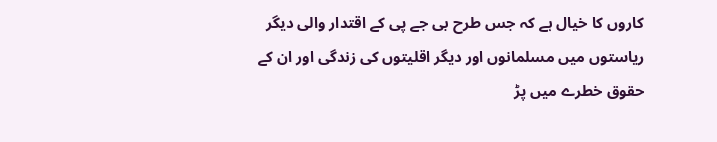کاروں کا خیال ہے کہ جس طرح بی جے پی کے اقتدار والی دیگر ریاستوں میں مسلمانوں اور دیگر اقلیتوں کی زندگی اور ان کے حقوق خطرے میں پڑ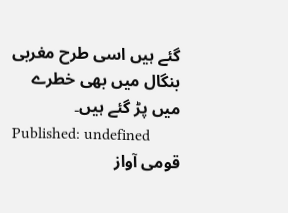گئے ہیں اسی طرح مغربی بنگال میں بھی خطرے میں پڑ گئے ہیں۔
Published: undefined
قومی آواز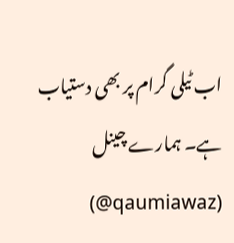اب ٹیلی گرام پر بھی دستیاب ہے۔ ہمارے چینل (qaumiawaz@)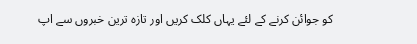کو جوائن کرنے کے لئے یہاں کلک کریں اور تازہ ترین خبروں سے اپ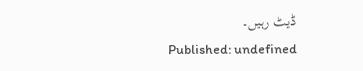ڈیٹ رہیں۔
Published: undefined